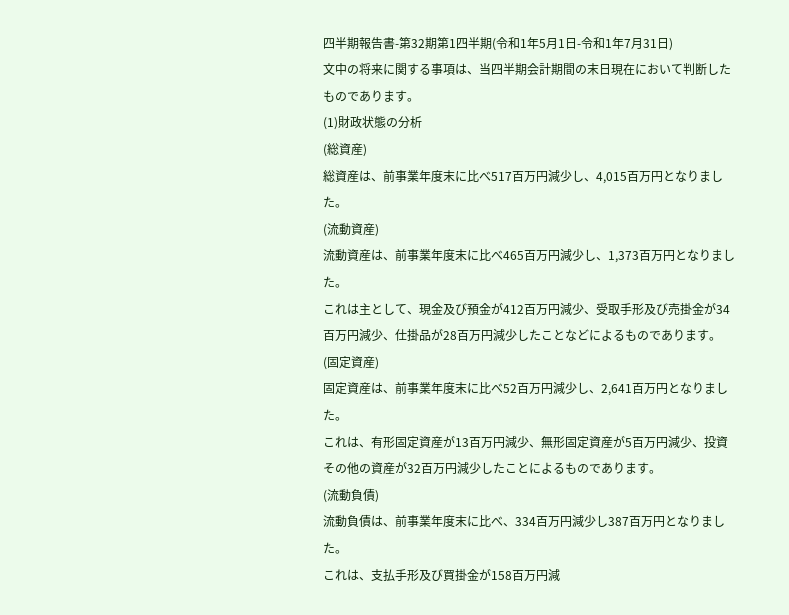四半期報告書-第32期第1四半期(令和1年5月1日-令和1年7月31日)
文中の将来に関する事項は、当四半期会計期間の末日現在において判断したものであります。
(1)財政状態の分析
(総資産)
総資産は、前事業年度末に比べ517百万円減少し、4,015百万円となりました。
(流動資産)
流動資産は、前事業年度末に比べ465百万円減少し、1,373百万円となりました。
これは主として、現金及び預金が412百万円減少、受取手形及び売掛金が34百万円減少、仕掛品が28百万円減少したことなどによるものであります。
(固定資産)
固定資産は、前事業年度末に比べ52百万円減少し、2,641百万円となりました。
これは、有形固定資産が13百万円減少、無形固定資産が5百万円減少、投資その他の資産が32百万円減少したことによるものであります。
(流動負債)
流動負債は、前事業年度末に比べ、334百万円減少し387百万円となりました。
これは、支払手形及び買掛金が158百万円減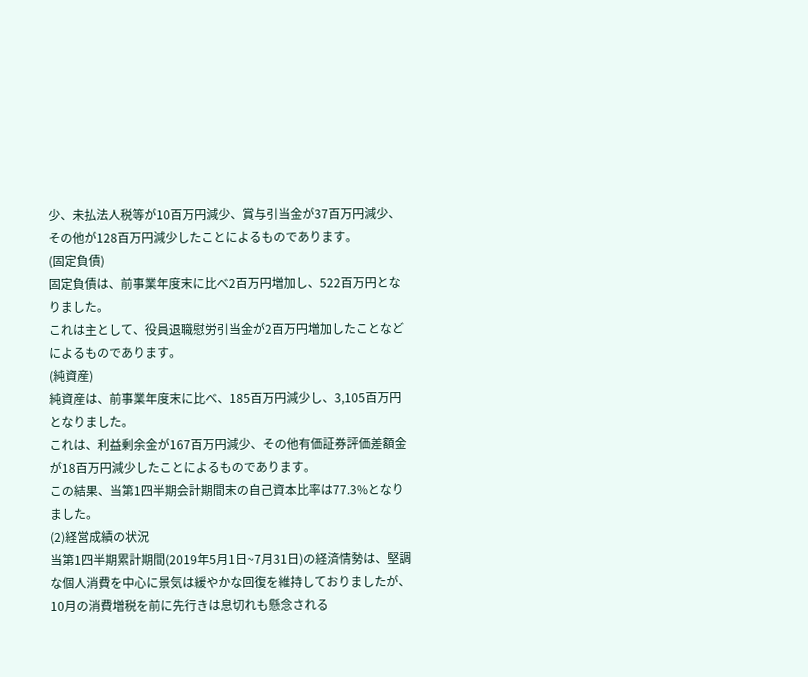少、未払法人税等が10百万円減少、賞与引当金が37百万円減少、その他が128百万円減少したことによるものであります。
(固定負債)
固定負債は、前事業年度末に比べ2百万円増加し、522百万円となりました。
これは主として、役員退職慰労引当金が2百万円増加したことなどによるものであります。
(純資産)
純資産は、前事業年度末に比べ、185百万円減少し、3,105百万円となりました。
これは、利益剰余金が167百万円減少、その他有価証券評価差額金が18百万円減少したことによるものであります。
この結果、当第1四半期会計期間末の自己資本比率は77.3%となりました。
(2)経営成績の状況
当第1四半期累計期間(2019年5月1日~7月31日)の経済情勢は、堅調な個人消費を中心に景気は緩やかな回復を維持しておりましたが、10月の消費増税を前に先行きは息切れも懸念される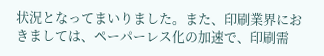状況となってまいりました。また、印刷業界におきましては、ペーパーレス化の加速で、印刷需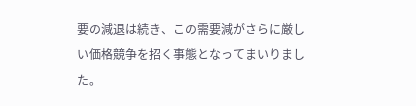要の減退は続き、この需要減がさらに厳しい価格競争を招く事態となってまいりました。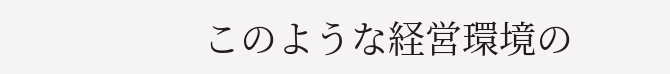このような経営環境の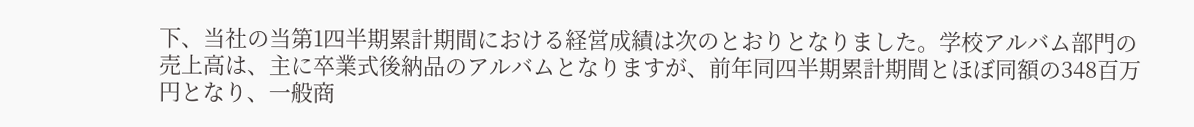下、当社の当第1四半期累計期間における経営成績は次のとおりとなりました。学校アルバム部門の売上高は、主に卒業式後納品のアルバムとなりますが、前年同四半期累計期間とほぼ同額の348百万円となり、一般商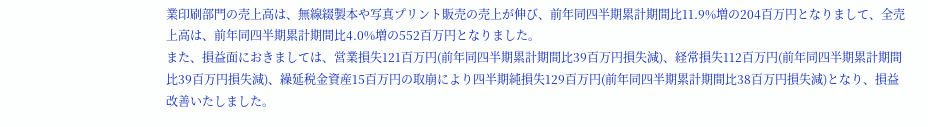業印刷部門の売上高は、無線綴製本や写真プリント販売の売上が伸び、前年同四半期累計期間比11.9%増の204百万円となりまして、全売上高は、前年同四半期累計期間比4.0%増の552百万円となりました。
また、損益面におきましては、営業損失121百万円(前年同四半期累計期間比39百万円損失減)、経常損失112百万円(前年同四半期累計期間比39百万円損失減)、繰延税金資産15百万円の取崩により四半期純損失129百万円(前年同四半期累計期間比38百万円損失減)となり、損益改善いたしました。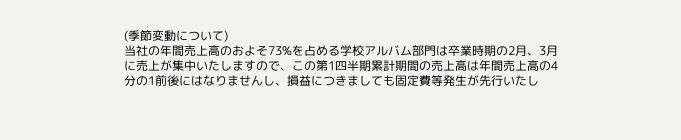(季節変動について)
当社の年間売上高のおよそ73%を占める学校アルバム部門は卒業時期の2月、3月に売上が集中いたしますので、この第1四半期累計期間の売上高は年間売上高の4分の1前後にはなりませんし、損益につきましても固定費等発生が先行いたし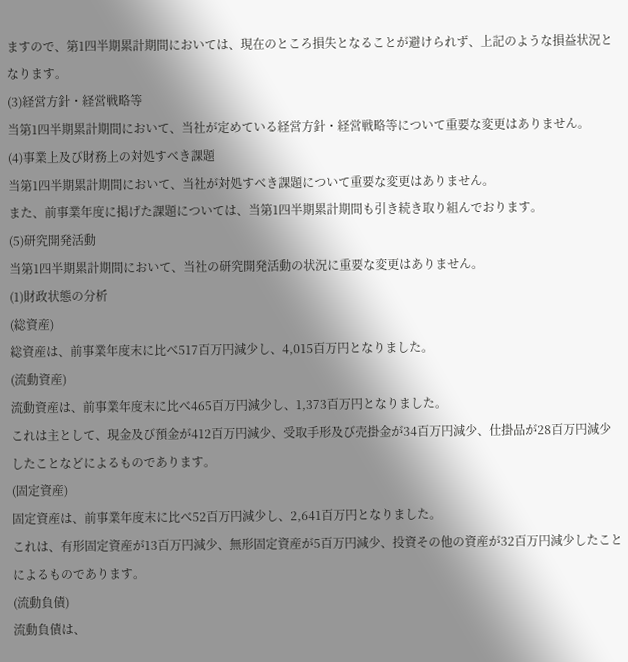ますので、第1四半期累計期間においては、現在のところ損失となることが避けられず、上記のような損益状況となります。
(3)経営方針・経営戦略等
当第1四半期累計期間において、当社が定めている経営方針・経営戦略等について重要な変更はありません。
(4)事業上及び財務上の対処すべき課題
当第1四半期累計期間において、当社が対処すべき課題について重要な変更はありません。
また、前事業年度に掲げた課題については、当第1四半期累計期間も引き続き取り組んでおります。
(5)研究開発活動
当第1四半期累計期間において、当社の研究開発活動の状況に重要な変更はありません。
(1)財政状態の分析
(総資産)
総資産は、前事業年度末に比べ517百万円減少し、4,015百万円となりました。
(流動資産)
流動資産は、前事業年度末に比べ465百万円減少し、1,373百万円となりました。
これは主として、現金及び預金が412百万円減少、受取手形及び売掛金が34百万円減少、仕掛品が28百万円減少したことなどによるものであります。
(固定資産)
固定資産は、前事業年度末に比べ52百万円減少し、2,641百万円となりました。
これは、有形固定資産が13百万円減少、無形固定資産が5百万円減少、投資その他の資産が32百万円減少したことによるものであります。
(流動負債)
流動負債は、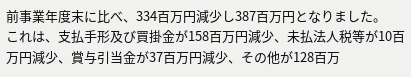前事業年度末に比べ、334百万円減少し387百万円となりました。
これは、支払手形及び買掛金が158百万円減少、未払法人税等が10百万円減少、賞与引当金が37百万円減少、その他が128百万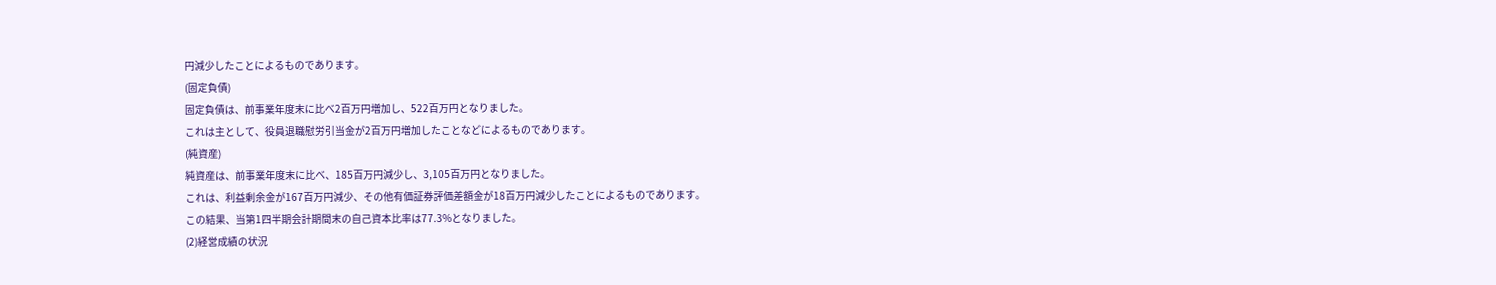円減少したことによるものであります。
(固定負債)
固定負債は、前事業年度末に比べ2百万円増加し、522百万円となりました。
これは主として、役員退職慰労引当金が2百万円増加したことなどによるものであります。
(純資産)
純資産は、前事業年度末に比べ、185百万円減少し、3,105百万円となりました。
これは、利益剰余金が167百万円減少、その他有価証券評価差額金が18百万円減少したことによるものであります。
この結果、当第1四半期会計期間末の自己資本比率は77.3%となりました。
(2)経営成績の状況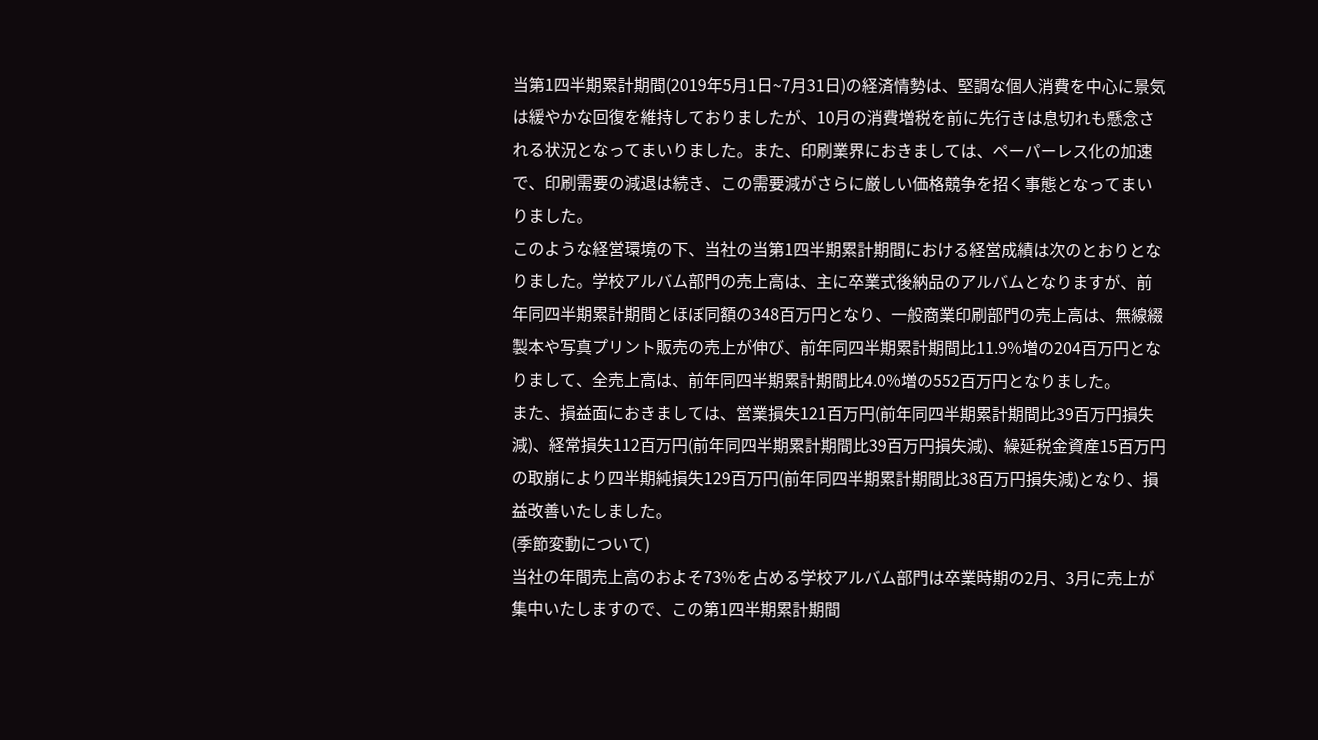当第1四半期累計期間(2019年5月1日~7月31日)の経済情勢は、堅調な個人消費を中心に景気は緩やかな回復を維持しておりましたが、10月の消費増税を前に先行きは息切れも懸念される状況となってまいりました。また、印刷業界におきましては、ペーパーレス化の加速で、印刷需要の減退は続き、この需要減がさらに厳しい価格競争を招く事態となってまいりました。
このような経営環境の下、当社の当第1四半期累計期間における経営成績は次のとおりとなりました。学校アルバム部門の売上高は、主に卒業式後納品のアルバムとなりますが、前年同四半期累計期間とほぼ同額の348百万円となり、一般商業印刷部門の売上高は、無線綴製本や写真プリント販売の売上が伸び、前年同四半期累計期間比11.9%増の204百万円となりまして、全売上高は、前年同四半期累計期間比4.0%増の552百万円となりました。
また、損益面におきましては、営業損失121百万円(前年同四半期累計期間比39百万円損失減)、経常損失112百万円(前年同四半期累計期間比39百万円損失減)、繰延税金資産15百万円の取崩により四半期純損失129百万円(前年同四半期累計期間比38百万円損失減)となり、損益改善いたしました。
(季節変動について)
当社の年間売上高のおよそ73%を占める学校アルバム部門は卒業時期の2月、3月に売上が集中いたしますので、この第1四半期累計期間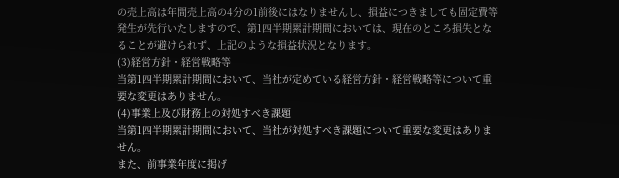の売上高は年間売上高の4分の1前後にはなりませんし、損益につきましても固定費等発生が先行いたしますので、第1四半期累計期間においては、現在のところ損失となることが避けられず、上記のような損益状況となります。
(3)経営方針・経営戦略等
当第1四半期累計期間において、当社が定めている経営方針・経営戦略等について重要な変更はありません。
(4)事業上及び財務上の対処すべき課題
当第1四半期累計期間において、当社が対処すべき課題について重要な変更はありません。
また、前事業年度に掲げ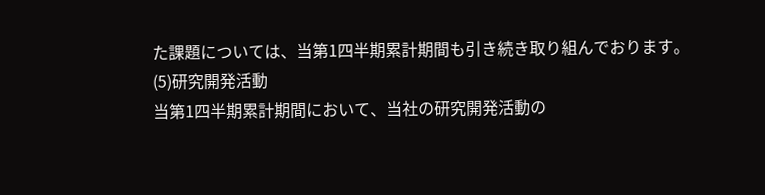た課題については、当第1四半期累計期間も引き続き取り組んでおります。
(5)研究開発活動
当第1四半期累計期間において、当社の研究開発活動の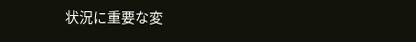状況に重要な変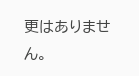更はありません。